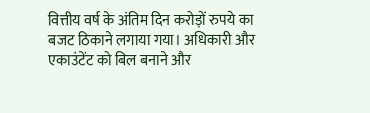वित्तीय वर्ष के अंतिम दिन करोड़ों रुपये का बजट ठिकाने लगाया गया। अधिकारी और एकाउंटेंट को बिल बनाने और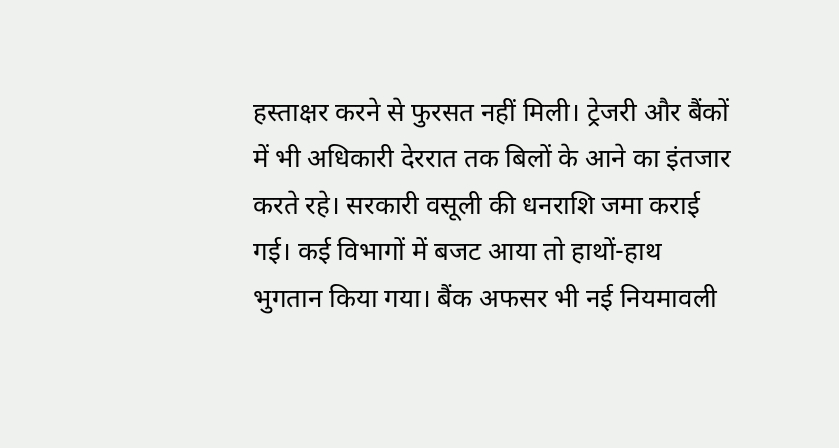हस्ताक्षर करने से फुरसत नहीं मिली। ट्रेजरी और बैंकों में भी अधिकारी देररात तक बिलों के आने का इंतजार करते रहे। सरकारी वसूली की धनराशि जमा कराई गई। कई विभागों में बजट आया तो हाथों-हाथ भुगतान किया गया। बैंक अफसर भी नई नियमावली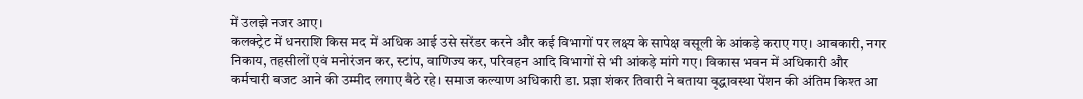में उलझे नजर आए।
कलक्ट्रेट में धनराशि किस मद में अधिक आई उसे सरेंडर करने और कई विभागों पर लक्ष्य के सापेक्ष वसूली के आंकड़े कराए गए। आबकारी, नगर निकाय, तहसीलों एवं मनोरंजन कर, स्टांप, वाणिज्य कर, परिवहन आदि विभागों से भी आंकड़े मांगे गए। विकास भवन में अधिकारी और कर्मचारी बजट आने की उम्मीद लगाए बैठे रहे। समाज कल्याण अधिकारी डा. प्रज्ञा शंकर तिवारी ने बताया वृद्धावस्था पेंशन की अंतिम किश्त आ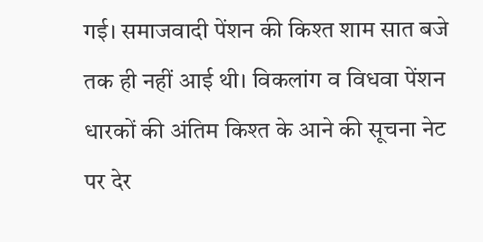गई। समाजवादी पेंशन की किश्त शाम सात बजे तक ही नहीं आई थी। विकलांग व विधवा पेंशन धारकों की अंतिम किश्त के आने की सूचना नेट पर देर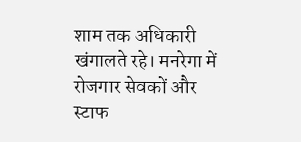शाम तक अधिकारी खंगालते रहे। मनरेगा में रोजगार सेवकों और स्टाफ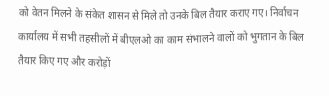को वेतन मिलने के संकेत शासन से मिले तो उनके बिल तैयार कराए गए। निर्वाचन कार्यालय में सभी तहसीलों में बीएलओ का काम संभालने वालों को भुगतान के बिल तैयार किए गए और करोड़ों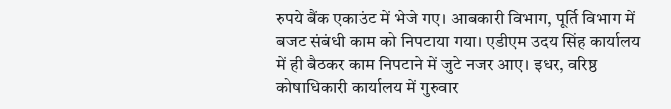रुपये बैंक एकाउंट में भेजे गए। आबकारी विभाग, पूर्ति विभाग में बजट संबंधी काम को निपटाया गया। एडीएम उदय सिंह कार्यालय में ही बैठकर काम निपटाने में जुटे नजर आए। इधर, वरिष्ठ कोषाधिकारी कार्यालय में गुरुवार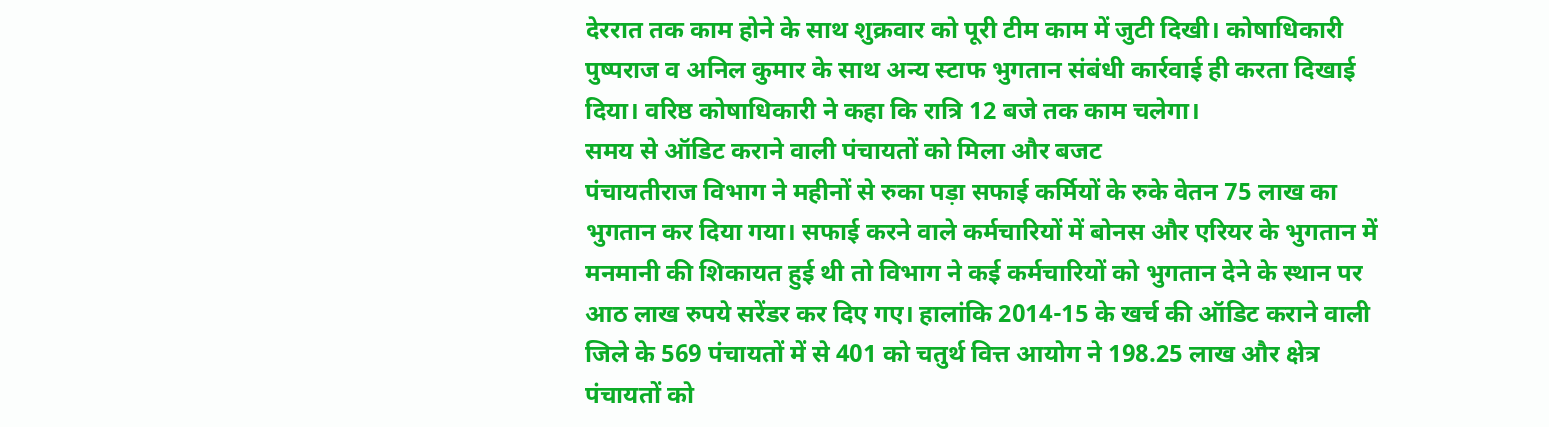देररात तक काम होने के साथ शुक्रवार को पूरी टीम काम में जुटी दिखी। कोषाधिकारी पुष्पराज व अनिल कुमार के साथ अन्य स्टाफ भुगतान संबंधी कार्रवाई ही करता दिखाई दिया। वरिष्ठ कोषाधिकारी ने कहा कि रात्रि 12 बजे तक काम चलेगा।
समय से ऑडिट कराने वाली पंचायतों को मिला और बजट
पंचायतीराज विभाग ने महीनों से रुका पड़ा सफाई कर्मियों के रुके वेतन 75 लाख का भुगतान कर दिया गया। सफाई करने वाले कर्मचारियों में बोनस और एरियर के भुगतान में मनमानी की शिकायत हुई थी तो विभाग ने कई कर्मचारियों को भुगतान देने के स्थान पर आठ लाख रुपये सरेंडर कर दिए गए। हालांकि 2014-15 के खर्च की ऑडिट कराने वाली जिले के 569 पंचायतों में से 401 को चतुर्थ वित्त आयोग ने 198.25 लाख और क्षेत्र पंचायतों को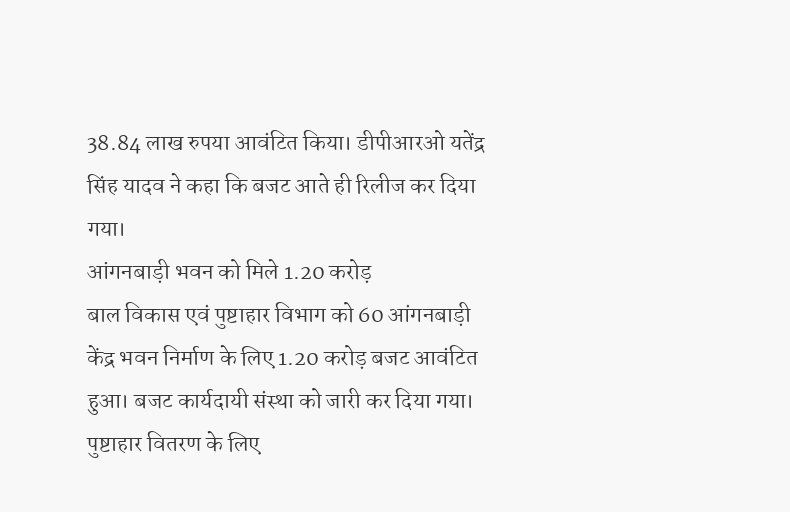38.84 लाख रुपया आवंटित किया। डीपीआरओ यतेंद्र सिंह यादव ने कहा कि बजट आते ही रिलीज कर दिया गया।
आंगनबाड़ी भवन को मिले 1.20 करोड़
बाल विकास एवं पुष्टाहार विभाग को 60 आंगनबाड़ी केंद्र भवन निर्माण के लिए 1.20 करोड़ बजट आवंटित हुआ। बजट कार्यदायी संस्था को जारी कर दिया गया। पुष्टाहार वितरण के लिए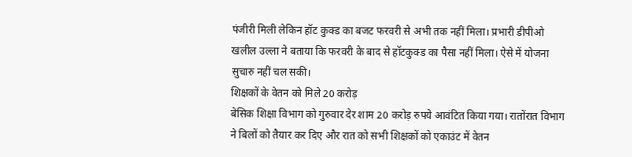पंजीरी मिली लेकिन हॉट कुक्ड का बजट फरवरी से अभी तक नहीं मिला। प्रभारी डीपीओ खलील उल्ला ने बताया कि फरवरी के बाद से हॉटकुक्ड का पैसा नहीं मिला। ऐसे में योजना सुचारु नहीं चल सकी।
शिक्षकों के वेतन को मिले 20 करोड़
बेसिक शिक्षा विभाग को गुरुवार देर शाम 20 करोड़ रुपये आवंटित किया गया। रातोंरात विभाग ने बिलों को तैयार कर दिए और रात को सभी शिक्षकों को एकाउंट में वेतन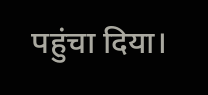पहुंचा दिया।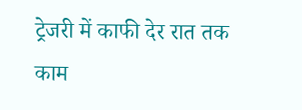ट्रेजरी में काफी देर रात तक काम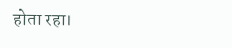होता रहा।